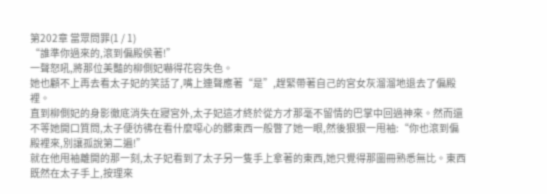第202章 當眾問罪(1 / 1)
“誰準你過來的,滾到偏殿侯著!”
一聲怒吼,將那位美豔的柳側妃嚇得花容失色。
她也顧不上再去看太子妃的笑話了,嘴上連聲應著“是”,趕緊帶著自己的宮女灰溜溜地退去了偏殿裡。
直到柳側妃的身影徹底消失在寢宮外,太子妃這才終於從方才那毫不留情的巴掌中回過神來。然而還不等她開口質問,太子便彷彿在看什麼噁心的髒東西一般瞥了她一眼,然後狠狠一甩袖:“你也滾到偏殿裡來,別讓孤說第二遍!”
就在他甩袖離開的那一刻,太子妃看到了太子另一隻手上拿著的東西,她只覺得那圖冊熟悉無比。東西既然在太子手上,按理來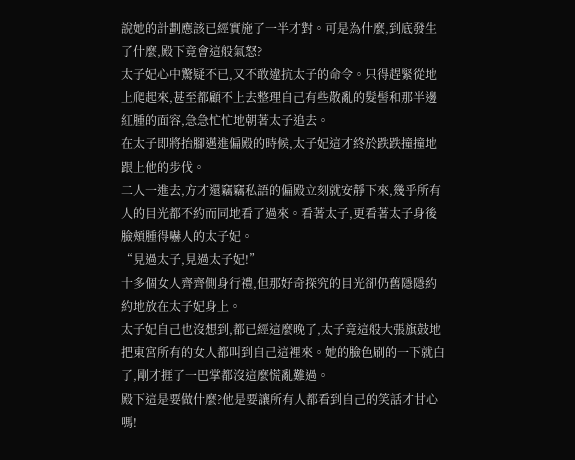說她的計劃應該已經實施了一半才對。可是為什麼,到底發生了什麼,殿下竟會這般氣怒?
太子妃心中驚疑不已,又不敢違抗太子的命令。只得趕緊從地上爬起來,甚至都顧不上去整理自己有些散亂的髮髻和那半邊紅腫的面容,急急忙忙地朝著太子追去。
在太子即將抬腳邁進偏殿的時候,太子妃這才終於跌跌撞撞地跟上他的步伐。
二人一進去,方才還竊竊私語的偏殿立刻就安靜下來,幾乎所有人的目光都不約而同地看了過來。看著太子,更看著太子身後臉頰腫得嚇人的太子妃。
“見過太子,見過太子妃!”
十多個女人齊齊側身行禮,但那好奇探究的目光卻仍舊隱隱約約地放在太子妃身上。
太子妃自己也沒想到,都已經這麼晚了,太子竟這般大張旗鼓地把東宮所有的女人都叫到自己這裡來。她的臉色刷的一下就白了,剛才捱了一巴掌都沒這麼慌亂難過。
殿下這是要做什麼?他是要讓所有人都看到自己的笑話才甘心嗎!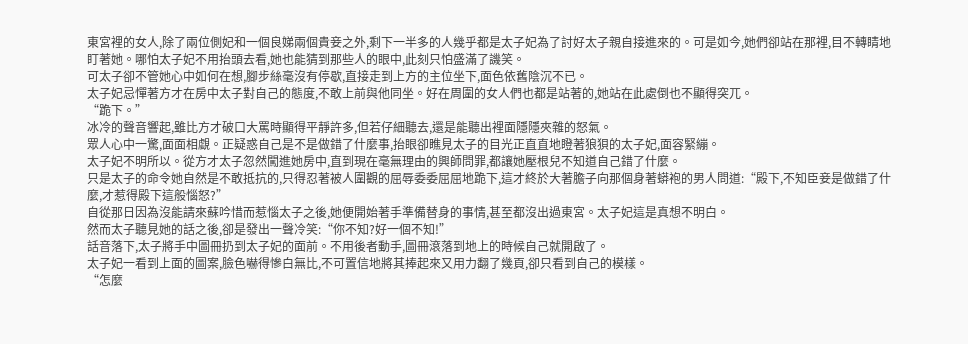東宮裡的女人,除了兩位側妃和一個良娣兩個貴妾之外,剩下一半多的人幾乎都是太子妃為了討好太子親自接進來的。可是如今,她們卻站在那裡,目不轉睛地盯著她。哪怕太子妃不用抬頭去看,她也能猜到那些人的眼中,此刻只怕盛滿了譏笑。
可太子卻不管她心中如何在想,腳步絲毫沒有停歇,直接走到上方的主位坐下,面色依舊陰沉不已。
太子妃忌憚著方才在房中太子對自己的態度,不敢上前與他同坐。好在周圍的女人們也都是站著的,她站在此處倒也不顯得突兀。
“跪下。”
冰冷的聲音響起,雖比方才破口大罵時顯得平靜許多,但若仔細聽去,還是能聽出裡面隱隱夾雜的怒氣。
眾人心中一驚,面面相覷。正疑惑自己是不是做錯了什麼事,抬眼卻瞧見太子的目光正直直地瞪著狼狽的太子妃,面容緊繃。
太子妃不明所以。從方才太子忽然闖進她房中,直到現在毫無理由的興師問罪,都讓她壓根兒不知道自己錯了什麼。
只是太子的命令她自然是不敢抵抗的,只得忍著被人圍觀的屈辱委委屈屈地跪下,這才終於大著膽子向那個身著蟒袍的男人問道:“殿下,不知臣妾是做錯了什麼,才惹得殿下這般惱怒?”
自從那日因為沒能請來蘇吟惜而惹惱太子之後,她便開始著手準備替身的事情,甚至都沒出過東宮。太子妃這是真想不明白。
然而太子聽見她的話之後,卻是發出一聲冷笑:“你不知?好一個不知!”
話音落下,太子將手中圖冊扔到太子妃的面前。不用後者動手,圖冊滾落到地上的時候自己就開啟了。
太子妃一看到上面的圖案,臉色嚇得慘白無比,不可置信地將其捧起來又用力翻了幾頁,卻只看到自己的模樣。
“怎麼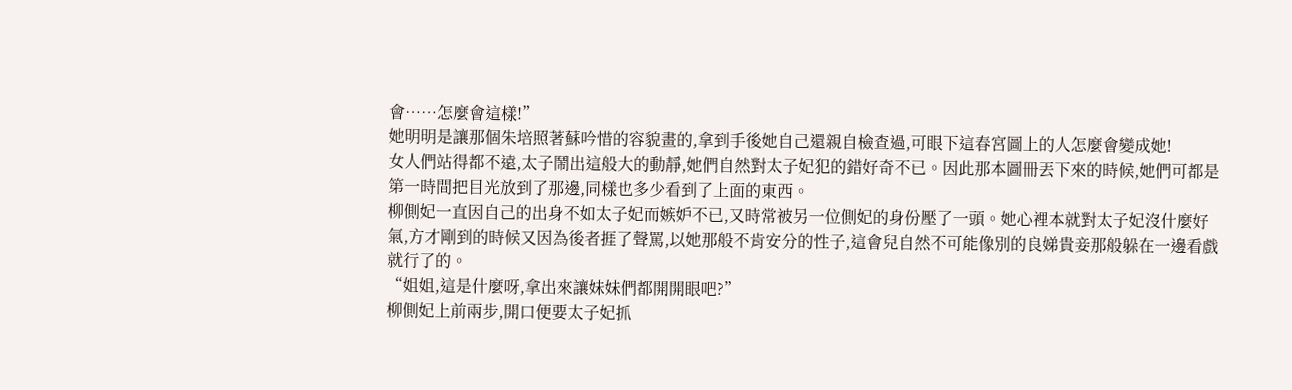會……怎麼會這樣!”
她明明是讓那個朱培照著蘇吟惜的容貌畫的,拿到手後她自己還親自檢查過,可眼下這春宮圖上的人怎麼會變成她!
女人們站得都不遠,太子鬧出這般大的動靜,她們自然對太子妃犯的錯好奇不已。因此那本圖冊丟下來的時候,她們可都是第一時間把目光放到了那邊,同樣也多少看到了上面的東西。
柳側妃一直因自己的出身不如太子妃而嫉妒不已,又時常被另一位側妃的身份壓了一頭。她心裡本就對太子妃沒什麼好氣,方才剛到的時候又因為後者捱了聲罵,以她那般不肯安分的性子,這會兒自然不可能像別的良娣貴妾那般躲在一邊看戲就行了的。
“姐姐,這是什麼呀,拿出來讓妹妹們都開開眼吧?”
柳側妃上前兩步,開口便要太子妃抓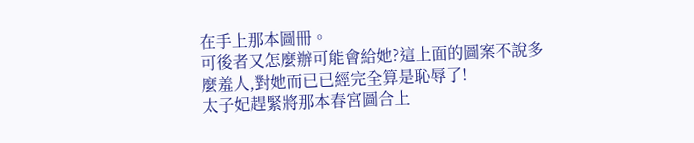在手上那本圖冊。
可後者又怎麼辦可能會給她?這上面的圖案不說多麼羞人,對她而已已經完全算是恥辱了!
太子妃趕緊將那本春宮圖合上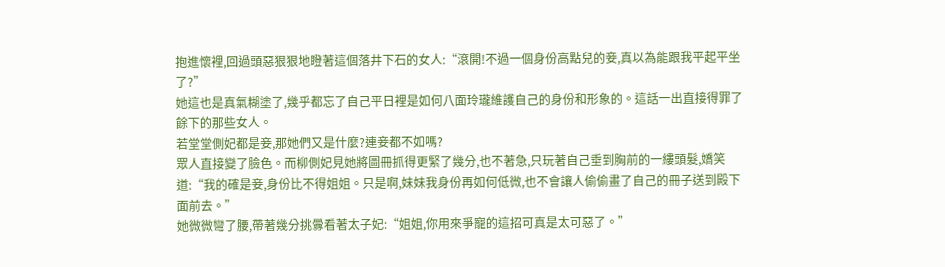抱進懷裡,回過頭惡狠狠地瞪著這個落井下石的女人:“滾開!不過一個身份高點兒的妾,真以為能跟我平起平坐了?”
她這也是真氣糊塗了,幾乎都忘了自己平日裡是如何八面玲瓏維護自己的身份和形象的。這話一出直接得罪了餘下的那些女人。
若堂堂側妃都是妾,那她們又是什麼?連妾都不如嗎?
眾人直接變了臉色。而柳側妃見她將圖冊抓得更緊了幾分,也不著急,只玩著自己垂到胸前的一縷頭髮,嬌笑道:“我的確是妾,身份比不得姐姐。只是啊,妹妹我身份再如何低微,也不會讓人偷偷畫了自己的冊子送到殿下面前去。”
她微微彎了腰,帶著幾分挑釁看著太子妃:“姐姐,你用來爭寵的這招可真是太可惡了。”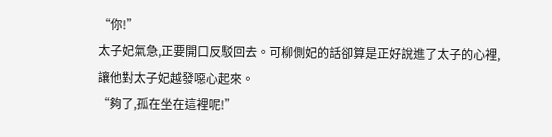“你!”
太子妃氣急,正要開口反駁回去。可柳側妃的話卻算是正好說進了太子的心裡,讓他對太子妃越發噁心起來。
“夠了,孤在坐在這裡呢!”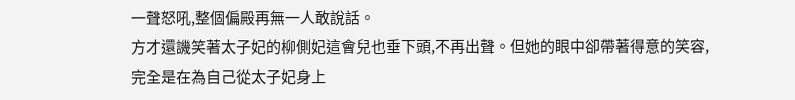一聲怒吼,整個偏殿再無一人敢說話。
方才還譏笑著太子妃的柳側妃這會兒也垂下頭,不再出聲。但她的眼中卻帶著得意的笑容,完全是在為自己從太子妃身上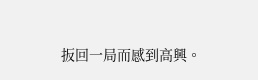扳回一局而感到高興。